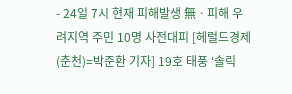- 24일 7시 현재 피해발생 無ㆍ피해 우려지역 주민 10명 사전대피 [헤럴드경제(춘천)=박준환 기자] 19호 태풍 ‘솔릭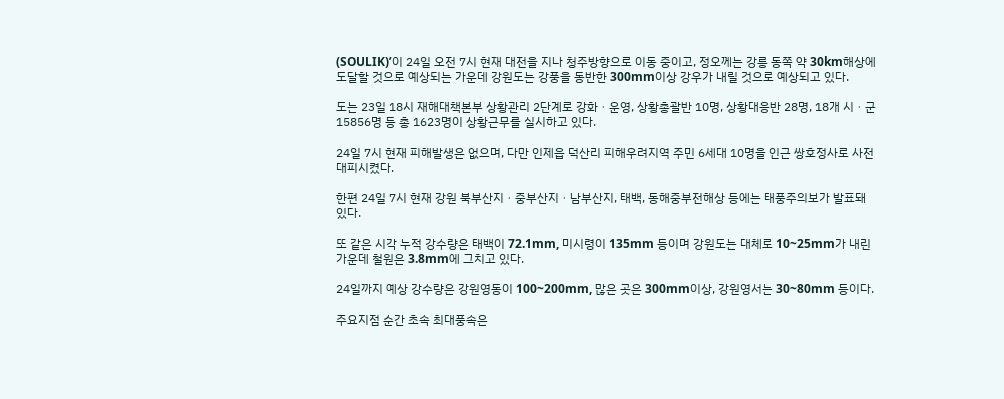(SOULIK)’이 24일 오전 7시 현재 대전을 지나 청주방향으로 이동 중이고, 정오께는 강릉 동쪽 약 30km해상에 도달할 것으로 예상되는 가운데 강원도는 강풍을 동반한 300mm이상 강우가 내릴 것으로 예상되고 있다.

도는 23일 18시 재해대책본부 상황관리 2단계로 강화ㆍ운영, 상황총괄반 10명, 상황대응반 28명, 18개 시ㆍ군 15856명 등 총 1623명이 상황근무를 실시하고 있다.

24일 7시 현재 피해발생은 없으며, 다만 인제읍 덕산리 피해우려지역 주민 6세대 10명을 인근 쌍호정사로 사전대피시켰다.

한편 24일 7시 현재 강원 북부산지ㆍ중부산지ㆍ남부산지, 태백, 동해중부전해상 등에는 태풍주의보가 발표돼 있다.

또 같은 시각 누적 강수량은 태백이 72.1mm, 미시령이 135mm 등이며 강원도는 대체로 10~25mm가 내린 가운데 철원은 3.8mm에 그치고 있다.

24일까지 예상 강수량은 강원영동이 100~200mm, 많은 곳은 300mm이상, 강원영서는 30~80mm 등이다.

주요지점 순간 초속 최대풍속은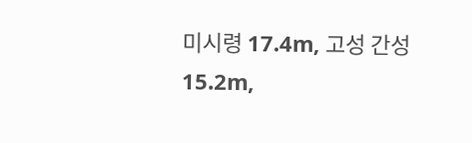미시령 17.4m, 고성 간성 15.2m,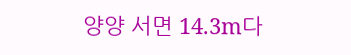양양 서면 14.3m다